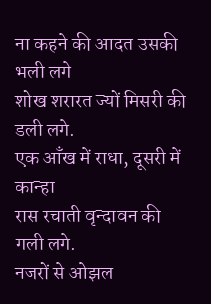ना कहने की आदत उसकी भली लगे
शोख शरारत ज्यों मिसरी की डली लगे.
एक आँख में राधा, दूसरी में कान्हा
रास रचाती वृन्दावन की गली लगे.
नजरों से ओझल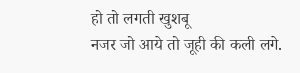हो तो लगती खुशबू
नजर जो आये तो जूही की कली लगे.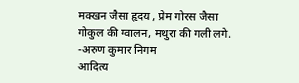मक्खन जैसा हृदय , प्रेम गोरस जैसा
गोकुल की ग्वालन, मथुरा की गली लगे.
-अरुण कुमार निगम
आदित्य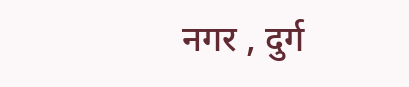नगर , दुर्ग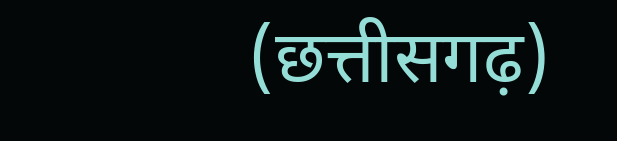(छत्तीसगढ़)